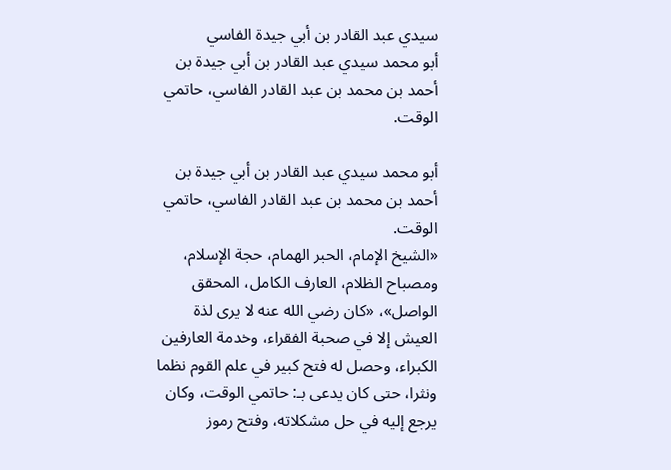سيدي عبد القادر بن أبي جيدة الفاسي
أبو محمد سيدي عبد القادر بن أبي جيدة بن أحمد بن محمد بن عبد القادر الفاسي، حاتمي الوقت.

أبو محمد سيدي عبد القادر بن أبي جيدة بن أحمد بن محمد بن عبد القادر الفاسي، حاتمي الوقت.
«الشيخ الإمام، الحبر الهمام، حجة الإسلام، ومصباح الظلام، العارف الكامل، المحقق الواصل»، «كان رضي الله عنه لا يرى لذة العيش إلا في صحبة الفقراء، وخدمة العارفين الكبراء، وحصل له فتح كبير في علم القوم نظما ونثرا، حتى كان يدعى بـ: حاتمي الوقت، وكان يرجع إليه في حل مشكلاته، وفتح رموز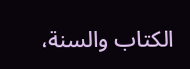الكتاب والسنة،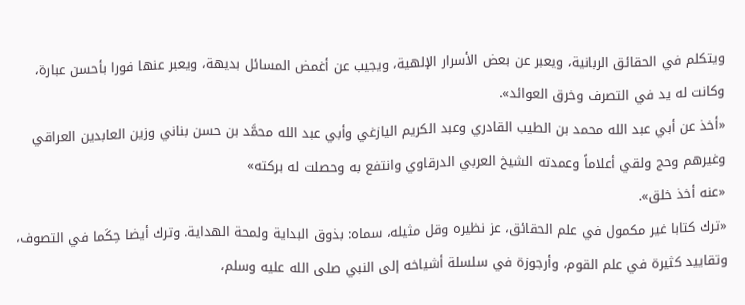ويتكلم في الحقائق الربانية، ويعبر عن بعض الأسرار الإلهية، ويجيب عن أغمض المسائل بديهة، ويعبر عنها فورا بأحسن عبارة، وكانت له يد في التصرف وخرق العوائد».
«أخذ عن أبي عبد الله محمد بن الطيب القادري وعبد الكريم اليازغي وأبي عبد الله محمَّد بن حسن بناني وزين العابدين العراقي وغيرهم وحج ولقي أعلاماً وعمدته الشيخ العربي الدرقاوي وانتفع به وحصلت له بركته»
«عنه أخذ خلق».
«ترك كتابا غير مكمول في علم الحقائق، عز نظيره وقل مثيله، سماه: بذوق البداية ولمحة الهداية. وترك أيضا حِكَما في التصوف، وتقاييد كثيرة في علم القوم، وأرجوزة في سلسلة أشياخه إلى النبي صلى الله عليه وسلم،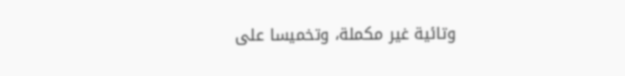وتائية غير مكملة، وتخميسا على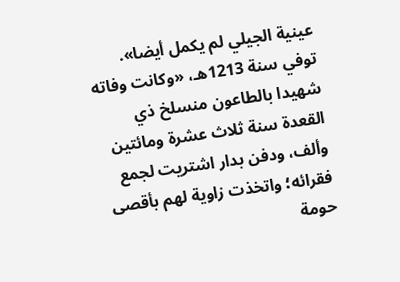عينية الجيلي لم يكمل أيضا».
توفي سنة 1213هـ، «وكانت وفاته شهيدا بالطاعون منسلخ ذي القعدة سنة ثلاث عشرة ومائتين وألف، ودفن بدار اشتريت لجمع فقرائه؛ واتخذت زاوية لهم بأقصى حومة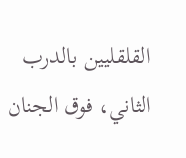القلقليين بالدرب الثاني، فوق الجنان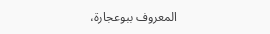المعروف ببوعجارة،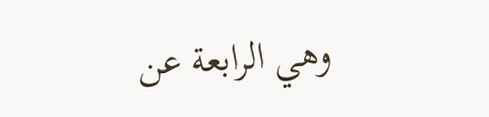وهي الرابعة عن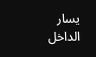يسار الداخل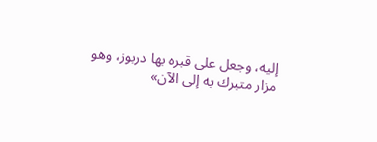إليه، وجعل على قبره بها دربوز، وهو مزار متبرك به إلى الآن»